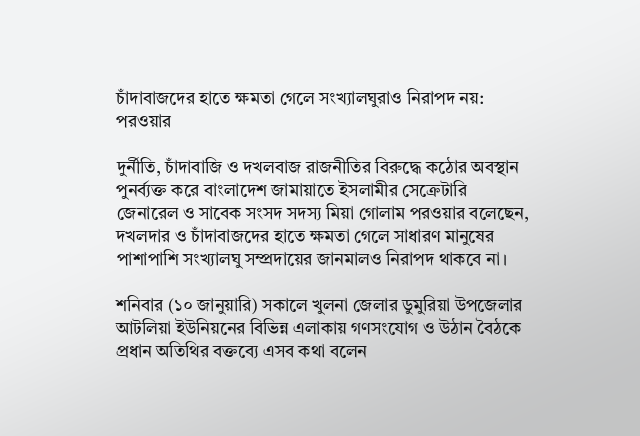চাঁদাবাজদের হাতে ক্ষমতা গেলে সংখ্যালঘুরাও নিরাপদ নয়: পরওয়ার

দুর্নীতি, চাঁদাবাজি ও দখলবাজ রাজনীতির বিরুদ্ধে কঠোর অবস্থান পুনর্ব্যক্ত করে বাংলাদেশ জামায়াতে ইসলামীর সেক্রেটারি জেনারেল ও সাবেক সংসদ সদস্য মিয়া গোলাম পরওয়ার বলেছেন, দখলদার ও চাঁদাবাজদের হাতে ক্ষমতা গেলে সাধারণ মানুষের পাশাপাশি সংখ্যালঘু সম্প্রদায়ের জানমালও নিরাপদ থাকবে না।

শনিবার (১০ জানুয়ারি) সকালে খুলনা জেলার ডুমুরিয়া উপজেলার আটলিয়া ইউনিয়নের বিভিন্ন এলাকায় গণসংযোগ ও উঠান বৈঠকে প্রধান অতিথির বক্তব্যে এসব কথা বলেন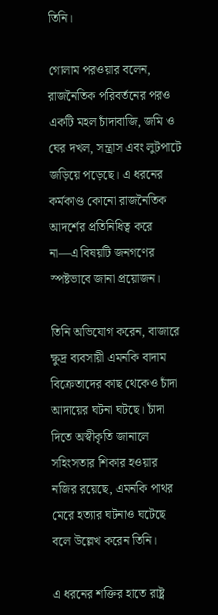তিনি।

গোলাম পরওয়ার বলেন, রাজনৈতিক পরিবর্তনের পরও একটি মহল চাঁদাবাজি, জমি ও ঘের দখল, সন্ত্রাস এবং লুটপাটে জড়িয়ে পড়েছে। এ ধরনের কর্মকাণ্ড কোনো রাজনৈতিক আদর্শের প্রতিনিধিত্ব করে না—এ বিষয়টি জনগণের স্পষ্টভাবে জানা প্রয়োজন।

তিনি অভিযোগ করেন, বাজারে ক্ষুদ্র ব্যবসায়ী এমনকি বাদাম বিক্রেতাদের কাছ থেকেও চাঁদা আদায়ের ঘটনা ঘটছে। চাঁদা দিতে অস্বীকৃতি জানালে সহিংসতার শিকার হওয়ার নজির রয়েছে, এমনকি পাথর মেরে হত্যার ঘটনাও ঘটেছে বলে উল্লেখ করেন তিনি।

এ ধরনের শক্তির হাতে রাষ্ট্র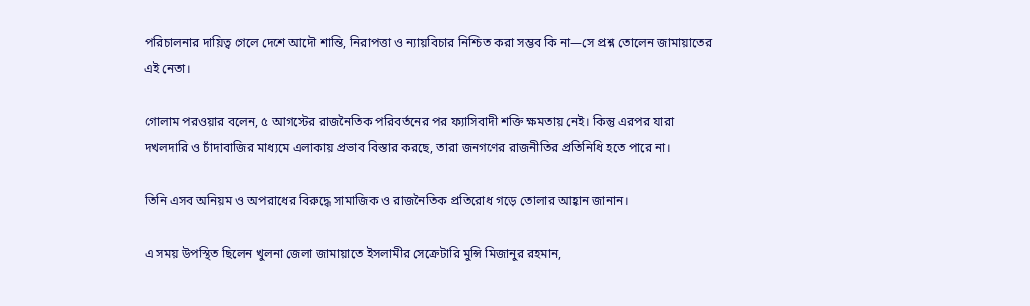পরিচালনার দায়িত্ব গেলে দেশে আদৌ শান্তি, নিরাপত্তা ও ন্যায়বিচার নিশ্চিত করা সম্ভব কি না—সে প্রশ্ন তোলেন জামায়াতের এই নেতা।

গোলাম পরওয়ার বলেন, ৫ আগস্টের রাজনৈতিক পরিবর্তনের পর ফ্যাসিবাদী শক্তি ক্ষমতায় নেই। কিন্তু এরপর যারা দখলদারি ও চাঁদাবাজির মাধ্যমে এলাকায় প্রভাব বিস্তার করছে, তারা জনগণের রাজনীতির প্রতিনিধি হতে পারে না।

তিনি এসব অনিয়ম ও অপরাধের বিরুদ্ধে সামাজিক ও রাজনৈতিক প্রতিরোধ গড়ে তোলার আহ্বান জানান।

এ সময় উপস্থিত ছিলেন খুলনা জেলা জামায়াতে ইসলামীর সেক্রেটারি মুন্সি মিজানুর রহমান,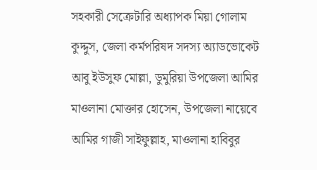সহকারী সেক্রেটারি অধ্যাপক মিয়া গোলাম কুদ্দুস, জেলা কর্মপরিষদ সদস্য অ্যাডভোকেট আবু ইউসুফ মোল্লা, ডুমুরিয়া উপজেলা আমির মাওলানা মোক্তার হোসেন, উপজেলা নায়েবে আমির গাজী সাইফুল্লাহ, মাওলানা হাবিবুর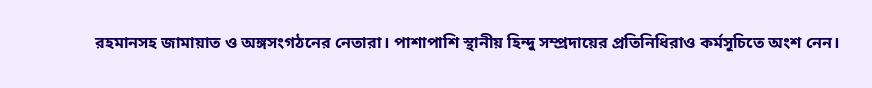রহমানসহ জামায়াত ও অঙ্গসংগঠনের নেতারা। পাশাপাশি স্থানীয় হিন্দু সম্প্রদায়ের প্রতিনিধিরাও কর্মসূচিতে অংশ নেন।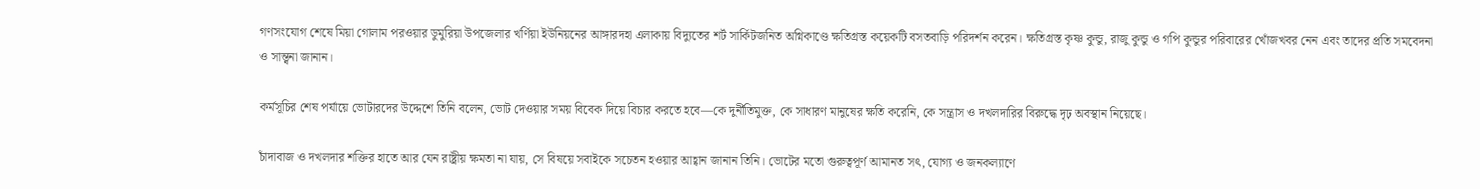গণসংযোগ শেষে মিয়া গোলাম পরওয়ার ডুমুরিয়া উপজেলার খর্ণিয়া ইউনিয়নের আঙ্গারদহা এলাকায় বিদ্যুতের শর্ট সার্কিটজনিত অগ্নিকাণ্ডে ক্ষতিগ্রস্ত কয়েকটি বসতবাড়ি পরিদর্শন করেন। ক্ষতিগ্রস্ত কৃষ্ণ কুন্ডু, রাজু কুন্ডু ও গপি কুন্ডুর পরিবারের খোঁজখবর নেন এবং তাদের প্রতি সমবেদনা ও সান্ত্বনা জানান।

কর্মসূচির শেষ পর্যায়ে ভোটারদের উদ্দেশে তিনি বলেন, ভোট দেওয়ার সময় বিবেক দিয়ে বিচার করতে হবে—কে দুর্নীতিমুক্ত, কে সাধারণ মানুষের ক্ষতি করেনি, কে সন্ত্রাস ও দখলদারির বিরুদ্ধে দৃঢ় অবস্থান নিয়েছে।

চাঁদাবাজ ও দখলদার শক্তির হাতে আর যেন রাষ্ট্রীয় ক্ষমতা না যায়, সে বিষয়ে সবাইকে সচেতন হওয়ার আহ্বান জানান তিনি। ভোটের মতো গুরুত্বপূর্ণ আমানত সৎ, যোগ্য ও জনকল্যাণে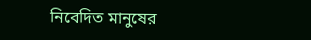নিবেদিত মানুষের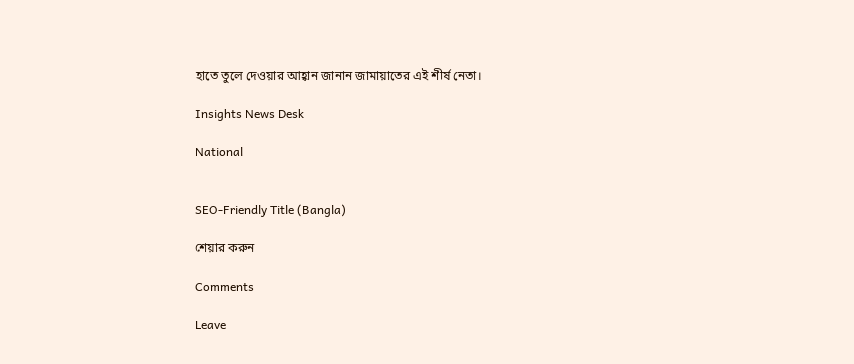হাতে তুলে দেওয়ার আহ্বান জানান জামায়াতের এই শীর্ষ নেতা।

Insights News Desk

National


SEO-Friendly Title (Bangla)

শেয়ার করুন

Comments

Leave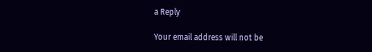a Reply

Your email address will not be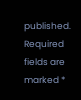published. Required fields are marked *